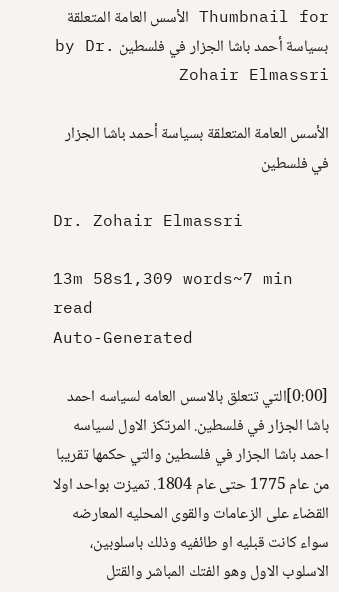Thumbnail for الأسس العامة المتعلقة بسياسة أحمد باشا الجزار في فلسطين by Dr. Zohair Elmassri

الأسس العامة المتعلقة بسياسة أحمد باشا الجزار في فلسطين

Dr. Zohair Elmassri

13m 58s1,309 words~7 min read
Auto-Generated

[0:00]التي تتعلق بالاسس العامه لسياسه احمد باشا الجزار في فلسطين. المرتكز الاول لسياسه احمد باشا الجزار في فلسطين والتي حكمها تقريبا من عام 1775 حتى عام 1804. تميزت بواحد اولا القضاء على الزعامات والقوى المحليه المعارضه سواء كانت قبليه او طائفيه وذلك باسلوبين، الاسلوب الاول وهو الفتك المباشر والقتل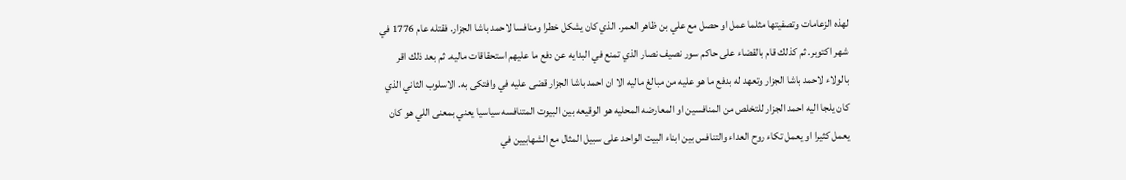لهذه الزعامات وتصفيتها مثلما عمل او حصل مع علي بن ظاهر العمر. الذي كان يشكل خطرا ومنافسا لاحمد باشا الجزار. فقتله عام 1776 في شهر اكتوبر. ثم كذلك قام بالقضاء على حاكم سور نصيف نصار الذي تمنع في البدايه عن دفع ما عليهم استحقاقات ماليه. ثم بعد ذلك اقر بالولاء لاحمد باشا الجزار وتعهد له بدفع ما هو عليه من مبالغ ماليه الا ان احمد باشا الجزار قضى عليه في وافتكى به. الاسلوب الثاني الذي كان يلجا اليه احمد الجزار للتخلص من المنافسين او المعارضه المحليه هو الوقيعه بين البيوت المتنافسه سياسيا يعني بمعنى اللي هو كان يعمل كثيرا او يعمل تكاء روح العداء والتنافس بين ابناء البيت الواحد على سبيل المثال مع الشهابيين في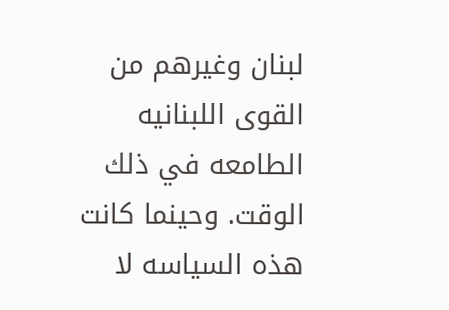لبنان وغيرهم من القوى اللبنانيه الطامعه في ذلك الوقت. وحينما كانت هذه السياسه لا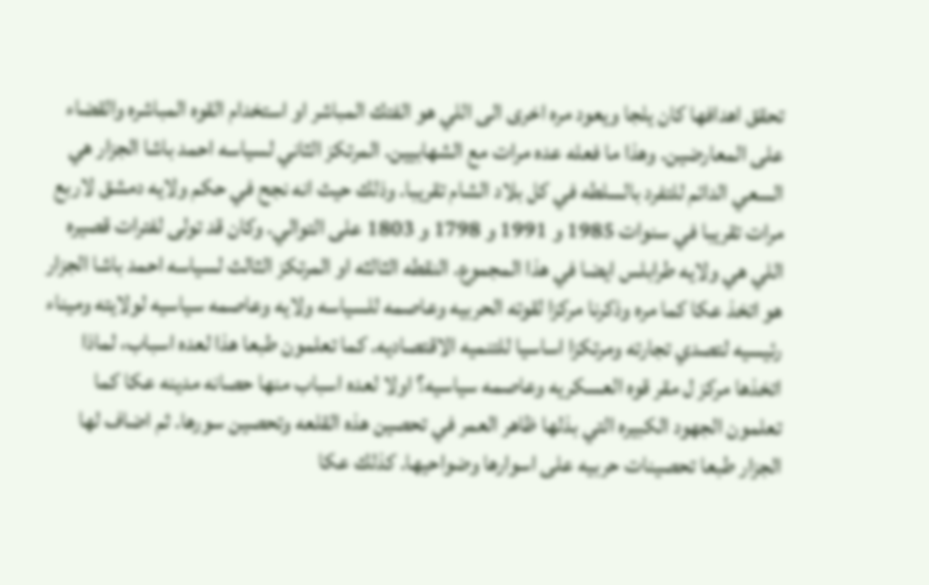تحقق اهدافها كان يلجا ويعود مره اخرى الى اللي هو الفتك المباشر او استخدام القوه المباشره والقضاء على المعارضين. وهذا ما فعله عده مرات مع الشهابيين. المرتكز الثاني لسياسه احمد باشا الجزار هي السعي الدائم للتفرد بالسلطه في كل بلاد الشام تقريبا. وذلك حيث انه نجح في حكم ولايه دمشق لاربع مرات تقريبا في سنوات 1985 و 1991 و 1798 و 1803 على التوالي. وكان قد تولى لفترات قصيره اللي هي ولايه طرابلس ايضا في هذا المجموع. النقطه الثالثه او المرتكز الثالث لسياسه احمد باشا الجزار هو اتخذ عكا كما مره وذكرنا مركزا لقوته الحربيه وعاصمه للسياسه ولايه وعاصمه سياسيه لولايته وميناء رئيسيه لتصدي تجارته ومرتكزا اساسيا للتنميه الاقتصاديه. كما تعلمون طبعا هذا لعده اسباب، لماذا اتخذها مركز ل مقر قوه العسكريه وعاصمه سياسيه؟ اولا لعده اسباب منها حصانه مدينه عكا كما تعلمون الجهود الكبيره التي بذلها ظاهر العمر في تحصين هذه القلعه وتحصين سورها. ثم اضاف لها الجزار طبعا تحصينات حربيه على اسوارها وضواحيها. كذلك عكا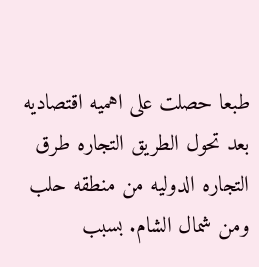طبعا حصلت على اهميه اقتصاديه بعد تحول الطريق التجاره طرق التجاره الدوليه من منطقه حلب ومن شمال الشام. بسبب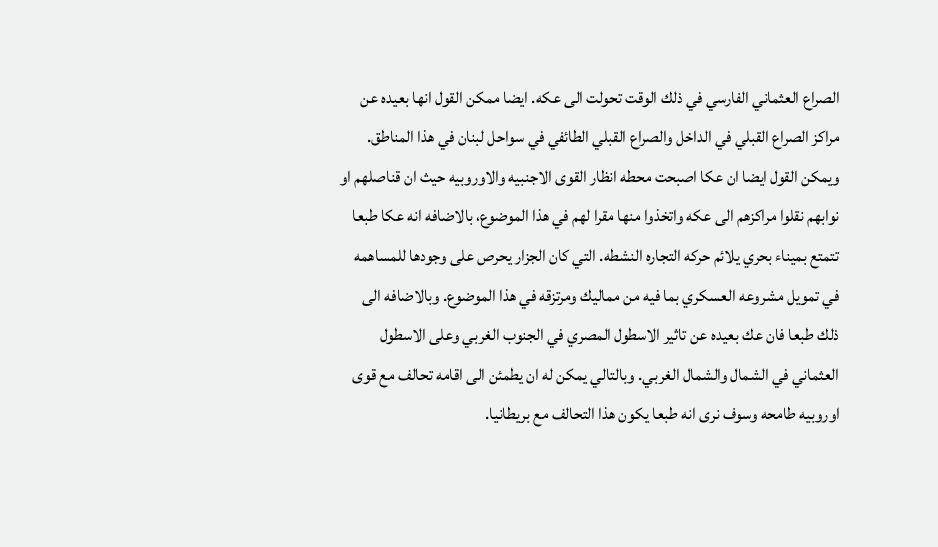الصراع العثماني الفارسي في ذلك الوقت تحولت الى عكه. ايضا ممكن القول انها بعيده عن مراكز الصراع القبلي في الداخل والصراع القبلي الطائفي في سواحل لبنان في هذا المناطق. ويمكن القول ايضا ان عكا اصبحت محطه انظار القوى الاجنبيه والاوروبيه حيث ان قناصلهم او نوابهم نقلوا مراكزهم الى عكه واتخذوا منها مقرا لهم في هذا الموضوع، بالاضافه انه عكا طبعا تتمتع بميناء بحري يلائم حركه التجاره النشطه. التي كان الجزار يحرص على وجودها للمساهمه في تمويل مشروعه العسكري بما فيه من مماليك ومرتزقه في هذا الموضوع. وبالاضافه الى ذلك طبعا فان عك بعيده عن تاثير الاسطول المصري في الجنوب الغربي وعلى الاسطول العثماني في الشمال والشمال الغربي. وبالتالي يمكن له ان يطمئن الى اقامه تحالف مع قوى اوروبيه طامحه وسوف نرى انه طبعا يكون هذا التحالف مع بريطانيا.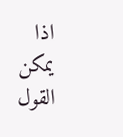اذا يمكن القول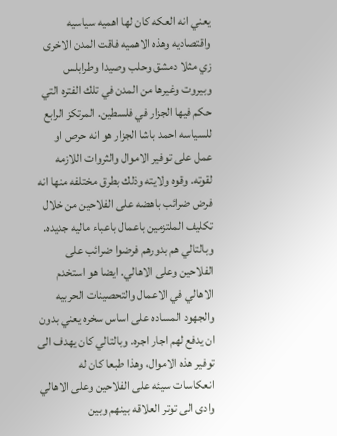يعني انه العكه كان لها اهميه سياسيه واقتصاديه وهذه الاهميه فاقت المدن الاخرى زي مثلا دمشق وحلب وصيدا وطرابلس وبيروت وغيرها من المدن في تلك الفتره التي حكم فيها الجزار في فلسطين. المرتكز الرابع للسياسه احمد باشا الجزار هو انه حرص او عمل على توفير الاموال والثروات اللازمه لقوته. وقوه ولايته وذلك بطرق مختلفه منها انه فرض ضرائب باهضه على الفلاحين من خلال تكليف الملتزمين باعمال باعباء ماليه جديده. وبالتالي هم بدورهم فرضوا ضرائب على الفلاحين وعلى الاهالي. ايضا هو استخدم الاهالي في الاعمال والتحصينات الحربيه والجهود المساده على اساس سخره يعني بدون ان يدفع لهم اجار اجره. وبالتالي كان يهدف الى توفير هذه الاموال، وهذا طبعا كان له انعكاسات سيئه على الفلاحين وعلى الاهالي وادى الى توتر العلاقه بينهم وبين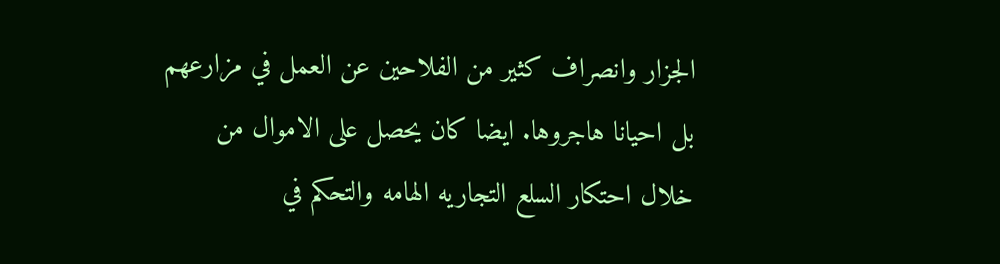الجزار وانصراف كثير من الفلاحين عن العمل في مزارعهم بل احيانا هاجروها. ايضا كان يحصل على الاموال من خلال احتكار السلع التجاريه الهامه والتحكم في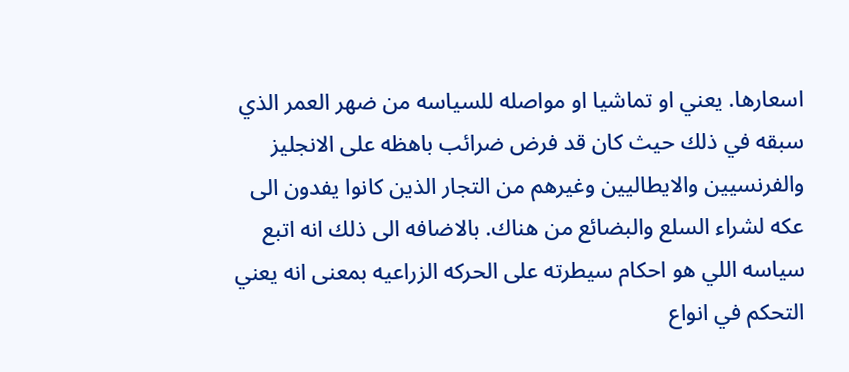اسعارها. يعني او تماشيا او مواصله للسياسه من ضهر العمر الذي سبقه في ذلك حيث كان قد فرض ضرائب باهظه على الانجليز والفرنسيين والايطاليين وغيرهم من التجار الذين كانوا يفدون الى عكه لشراء السلع والبضائع من هناك. بالاضافه الى ذلك انه اتبع سياسه اللي هو احكام سيطرته على الحركه الزراعيه بمعنى انه يعني التحكم في انواع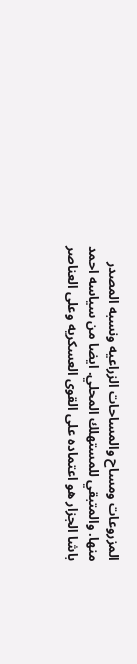المزروعات ومساح والمساحات الزراعيه ونسبه المصدر منها. والمتبقي للمستهلك المحلي. ايضا من سياسه احمد باشا الجزار هو اعتماده على القوى العسكريه وعلى العناصر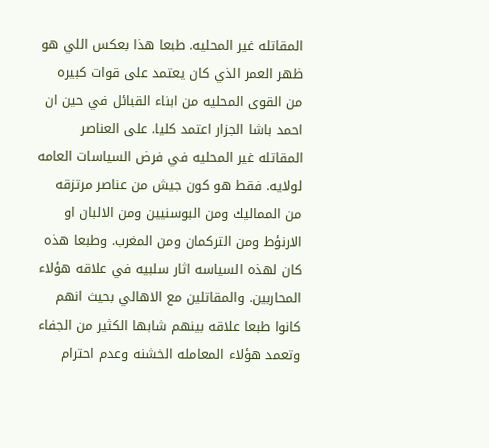المقاتله غير المحليه. طبعا هذا بعكس اللي هو ظهر العمر الذي كان يعتمد على قوات كبيره من القوى المحليه من ابناء القبائل في حين ان احمد باشا الجزار اعتمد كليا. على العناصر المقاتله غير المحليه في فرض السياسات العامه لولايه. فقط هو كون جيش من عناصر مرتزقه من المماليك ومن البوسنيين ومن الالبان او الارنؤط ومن التركمان ومن المغرب. وطبعا هذه كان لهذه السياسه اثار سلبيه في علاقه هؤلاء المحاربين. والمقاتلين مع الاهالي بحيث انهم كانوا طبعا علاقه بينهم شابها الكثير من الجفاء وتعمد هؤلاء المعامله الخشنه وعدم احترام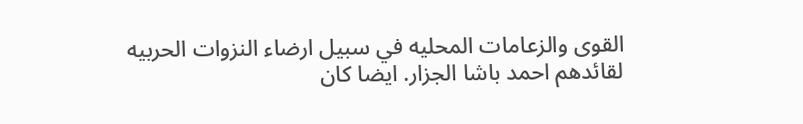القوى والزعامات المحليه في سبيل ارضاء النزوات الحربيه لقائدهم احمد باشا الجزار. ايضا كان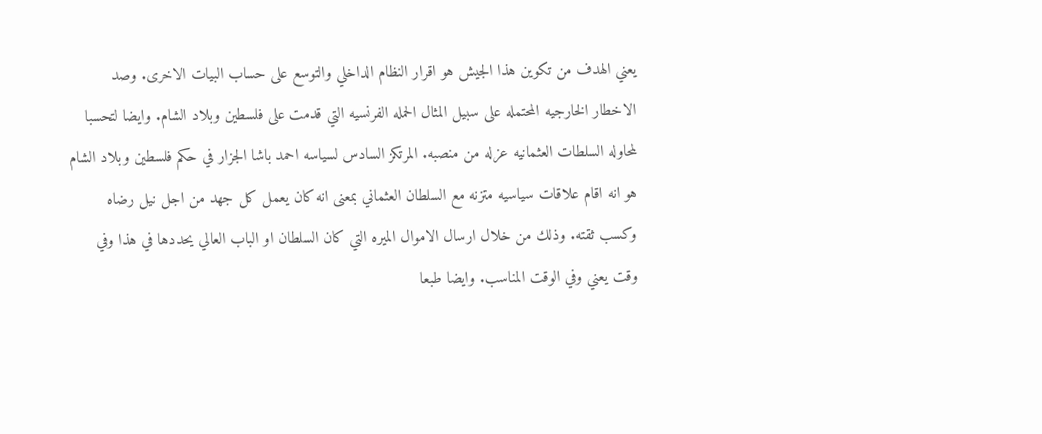يعني الهدف من تكوين هذا الجيش هو اقرار النظام الداخلي والتوسع على حساب البيات الاخرى. وصد الاخطار الخارجيه المحتمله على سبيل المثال الحمله الفرنسيه التي قدمت على فلسطين وبلاد الشام. وايضا لتحسبا لمحاوله السلطات العثمانيه عزله من منصبه. المرتكز السادس لسياسه احمد باشا الجزار في حكم فلسطين وبلاد الشام هو انه اقام علاقات سياسيه متزنه مع السلطان العثماني بمعنى انه كان يعمل كل جهد من اجل نيل رضاه وكسب ثقته. وذلك من خلال ارسال الاموال الميره التي كان السلطان او الباب العالي يحددها في هذا وفي وقت يعني وفي الوقت المناسب. وايضا طبعا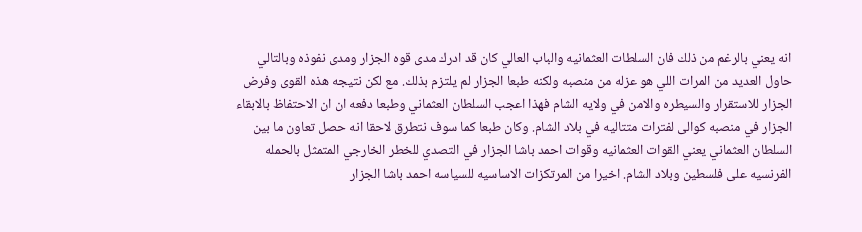انه يعني بالرغم من ذلك فان السلطات العثمانيه والباب العالي كان قد ادرك مدى قوه الجزار ومدى نفوذه وبالتالي حاول العديد من المرات اللي هو عزله من منصبه ولكنه طبعا الجزار لم يلتزم بذلك. مع لكن نتيجه هذه القوى وفرض الجزار للاستقرار والسيطره والامن في ولايه الشام فهذا اعجب السلطان العثماني وطبعا دفعه ان ان الاحتفاظ بالابقاء الجزار في منصبه كوالى لفترات متتاليه في بلاد الشام. وكان طبعا كما سوف نتطرق لاحقا انه حصل تعاون ما بين السلطان العثماني يعني القوات العثمانيه وقوات احمد باشا الجزار في التصدي للخطر الخارجي المتمثل بالحمله الفرنسيه على فلسطين وبلاد الشام. اخيرا من المرتكزات الاساسيه للسياسه احمد باشا الجزار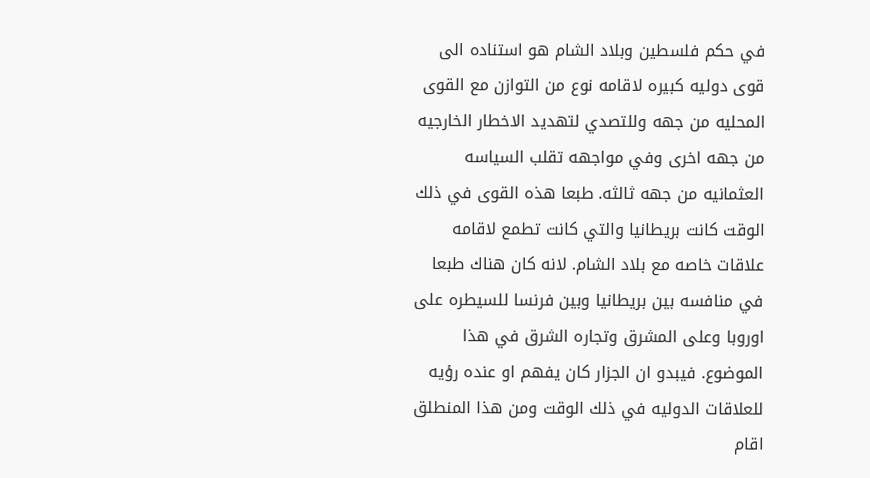في حكم فلسطين وبلاد الشام هو استناده الى قوى دوليه كبيره لاقامه نوع من التوازن مع القوى المحليه من جهه وللتصدي لتهديد الاخطار الخارجيه من جهه اخرى وفي مواجهه تقلب السياسه العثمانيه من جهه ثالثه. طبعا هذه القوى في ذلك الوقت كانت بريطانيا والتي كانت تطمع لاقامه علاقات خاصه مع بلاد الشام. لانه كان هناك طبعا في منافسه بين بريطانيا وبين فرنسا للسيطره على اوروبا وعلى المشرق وتجاره الشرق في هذا الموضوع. فيبدو ان الجزار كان يفهم او عنده رؤيه للعلاقات الدوليه في ذلك الوقت ومن هذا المنطلق اقام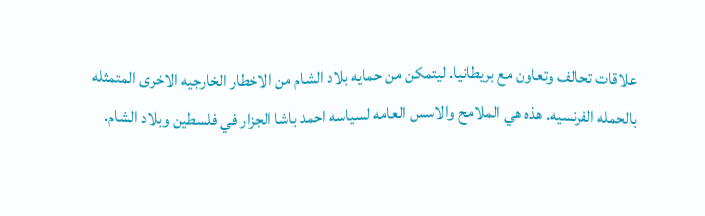علاقات تحالف وتعاون مع بريطانيا. ليتمكن من حمايه بلاد الشام من الاخطار الخارجيه الاخرى المتمثله بالحمله الفرنسيه. هذه هي الملامح والاسس العامه لسياسه احمد باشا الجزار في فلسطين وبلاد الشام.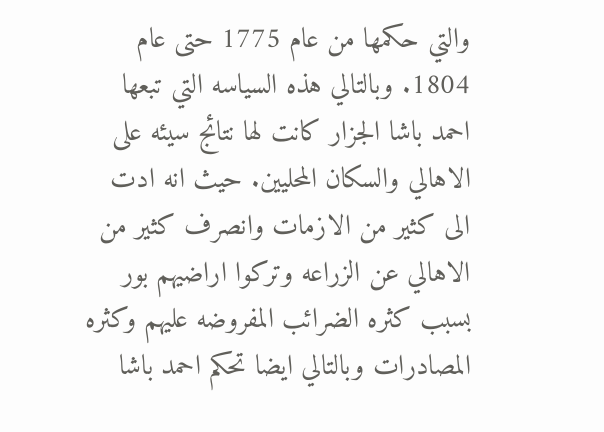والتي حكمها من عام 1775 حتى عام 1804. وبالتالي هذه السياسه التي تبعها احمد باشا الجزار كانت لها نتائج سيئه على الاهالي والسكان المحليين. حيث انه ادت الى كثير من الازمات وانصرف كثير من الاهالي عن الزراعه وتركوا اراضيهم بور بسبب كثره الضرائب المفروضه عليهم وكثره المصادرات وبالتالي ايضا تحكم احمد باشا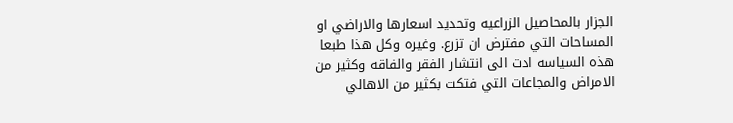الجزار بالمحاصيل الزراعيه وتحديد اسعارها والاراضي او المساحات التي مفترض ان تزرع. وغيره وكل هذا طبعا هذه السياسه ادت الى انتشار الفقر والفاقه وكثير من الامراض والمجاعات التي فتكت بكثير من الاهالي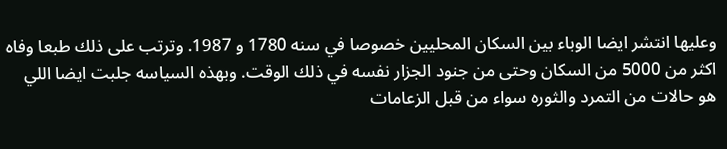وعليها انتشر ايضا الوباء بين السكان المحليين خصوصا في سنه 1780 و 1987. وترتب على ذلك طبعا وفاه اكثر من 5000 من السكان وحتى من جنود الجزار نفسه في ذلك الوقت. وبهذه السياسه جلبت ايضا اللي هو حالات من التمرد والثوره سواء من قبل الزعامات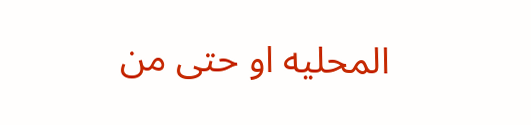المحليه او حتى من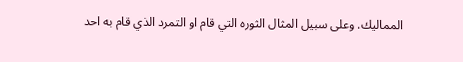المماليك. وعلى سبيل المثال الثوره التي قام او التمرد الذي قام به احد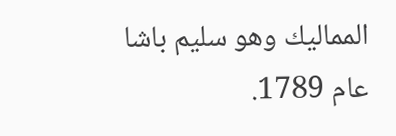المماليك وهو سليم باشا عام 1789.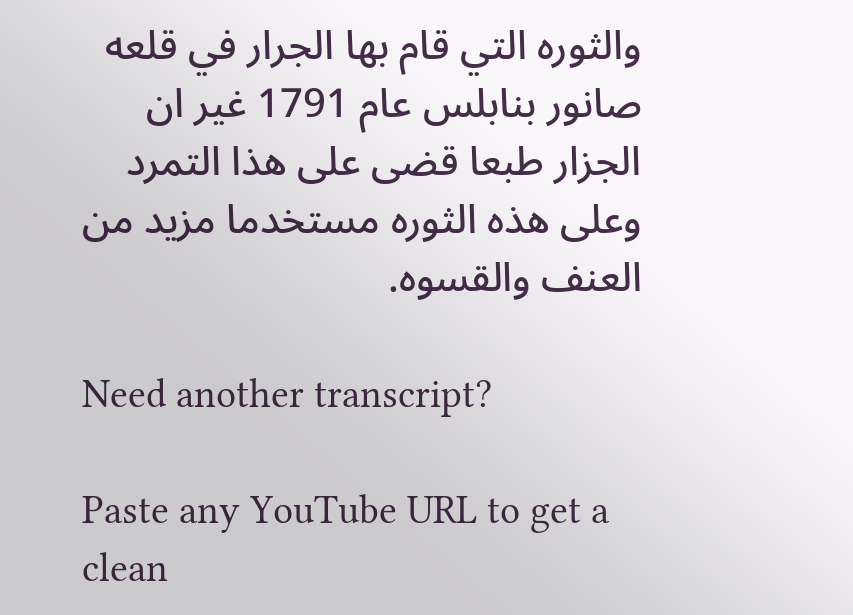والثوره التي قام بها الجرار في قلعه صانور بنابلس عام 1791 غير ان الجزار طبعا قضى على هذا التمرد وعلى هذه الثوره مستخدما مزيد من العنف والقسوه.

Need another transcript?

Paste any YouTube URL to get a clean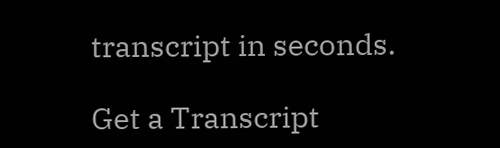transcript in seconds.

Get a Transcript